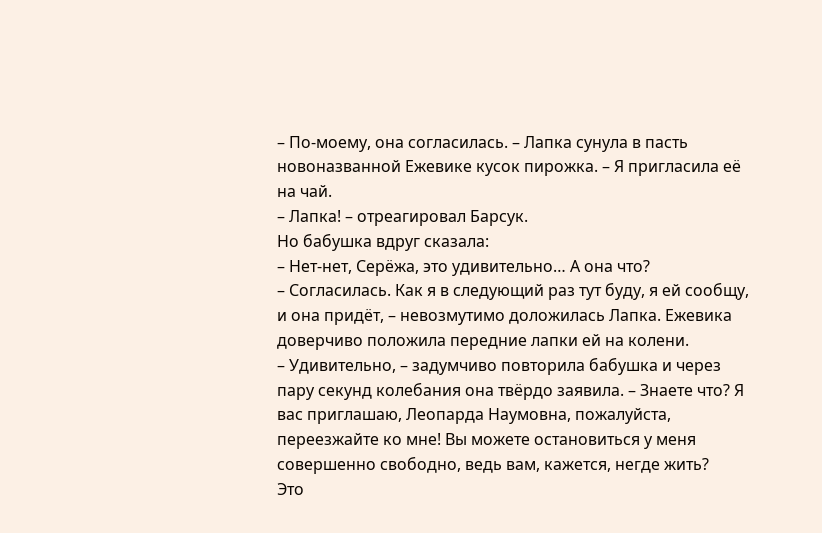– По-моему, она согласилась. – Лапка сунула в пасть новоназванной Ежевике кусок пирожка. – Я пригласила её на чай.
– Лапка! – отреагировал Барсук.
Но бабушка вдруг сказала:
– Нет-нет, Серёжа, это удивительно… А она что?
– Согласилась. Как я в следующий раз тут буду, я ей сообщу, и она придёт, – невозмутимо доложилась Лапка. Ежевика доверчиво положила передние лапки ей на колени.
– Удивительно, – задумчиво повторила бабушка и через пару секунд колебания она твёрдо заявила. – Знаете что? Я вас приглашаю, Леопарда Наумовна, пожалуйста, переезжайте ко мне! Вы можете остановиться у меня совершенно свободно, ведь вам, кажется, негде жить?
Это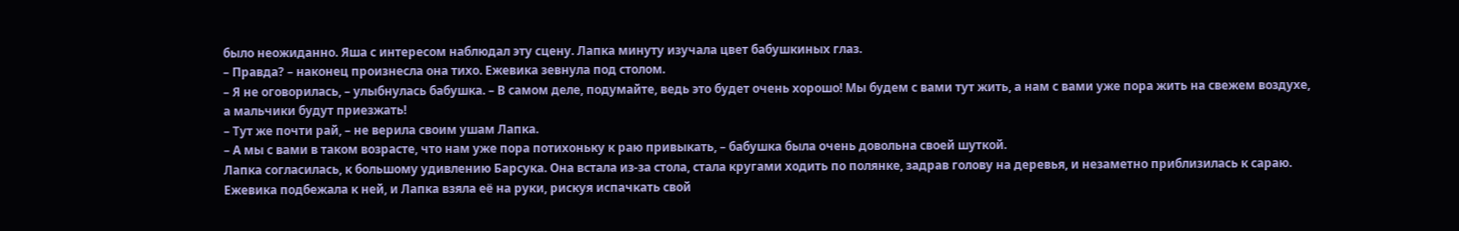было неожиданно. Яша с интересом наблюдал эту сцену. Лапка минуту изучала цвет бабушкиных глаз.
– Правда? – наконец произнесла она тихо. Ежевика зевнула под столом.
– Я не оговорилась, – улыбнулась бабушка. – В самом деле, подумайте, ведь это будет очень хорошо! Мы будем с вами тут жить, а нам с вами уже пора жить на свежем воздухе, а мальчики будут приезжать!
– Тут же почти рай, – не верила своим ушам Лапка.
– А мы с вами в таком возрасте, что нам уже пора потихоньку к раю привыкать, – бабушка была очень довольна своей шуткой.
Лапка согласилась, к большому удивлению Барсука. Она встала из-за стола, стала кругами ходить по полянке, задрав голову на деревья, и незаметно приблизилась к сараю. Ежевика подбежала к ней, и Лапка взяла её на руки, рискуя испачкать свой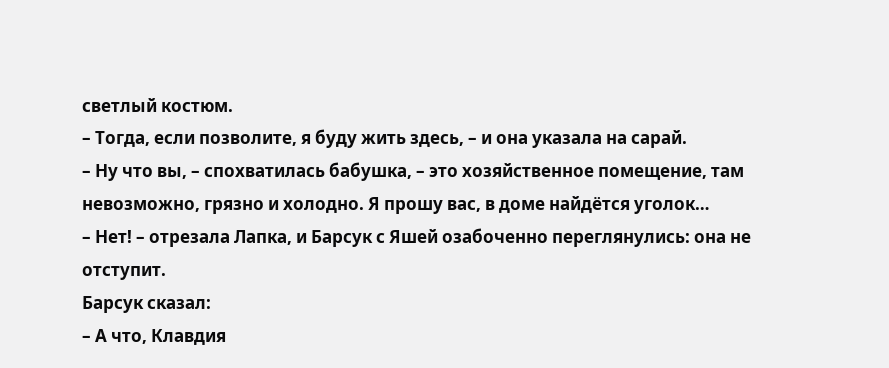светлый костюм.
– Тогда, если позволите, я буду жить здесь, – и она указала на сарай.
– Ну что вы, – спохватилась бабушка, – это хозяйственное помещение, там невозможно, грязно и холодно. Я прошу вас, в доме найдётся уголок…
– Нет! – отрезала Лапка, и Барсук с Яшей озабоченно переглянулись: она не отступит.
Барсук сказал:
– А что, Клавдия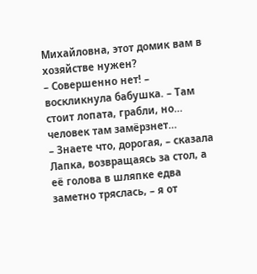Михайловна, этот домик вам в хозяйстве нужен?
– Совершенно нет! – воскликнула бабушка. – Там стоит лопата, грабли, но… человек там замёрзнет…
– Знаете что, дорогая, – сказала Лапка, возвращаясь за стол, а её голова в шляпке едва заметно тряслась, – я от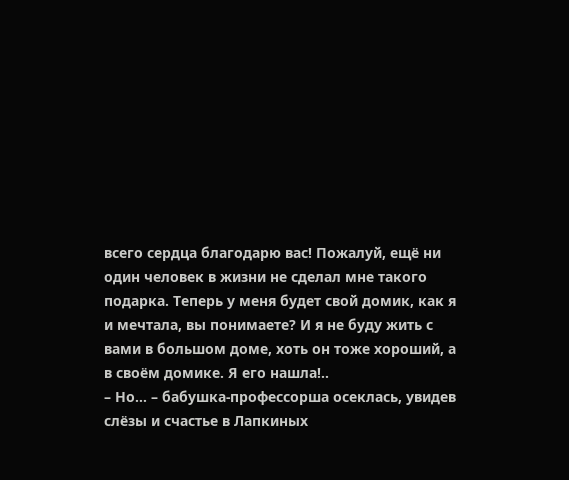всего сердца благодарю вас! Пожалуй, ещё ни один человек в жизни не сделал мне такого подарка. Теперь у меня будет свой домик, как я и мечтала, вы понимаете? И я не буду жить с вами в большом доме, хоть он тоже хороший, а в своём домике. Я его нашла!..
– Но… – бабушка-профессорша осеклась, увидев слёзы и счастье в Лапкиных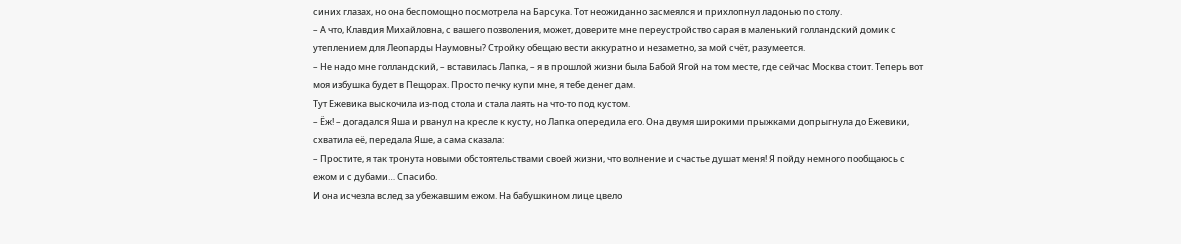синих глазах, но она беспомощно посмотрела на Барсука. Тот неожиданно засмеялся и прихлопнул ладонью по столу.
– А что, Клавдия Михайловна, с вашего позволения, может, доверите мне переустройство сарая в маленький голландский домик с утеплением для Леопарды Наумовны? Стройку обещаю вести аккуратно и незаметно, за мой счёт, разумеется.
– Не надо мне голландский, – вставилась Лапка, – я в прошлой жизни была Бабой Ягой на том месте, где сейчас Москва стоит. Теперь вот моя избушка будет в Пещорах. Просто печку купи мне, я тебе денег дам.
Тут Ежевика выскочила из-под стола и стала лаять на что-то под кустом.
– Ёж! – догадался Яша и рванул на кресле к кусту, но Лапка опередила его. Она двумя широкими прыжками допрыгнула до Ежевики, схватила её, передала Яше, а сама сказала:
– Простите, я так тронута новыми обстоятельствами своей жизни, что волнение и счастье душат меня! Я пойду немного пообщаюсь с ежом и с дубами… Спасибо.
И она исчезла вслед за убежавшим ежом. На бабушкином лице цвело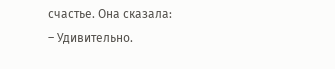счастье. Она сказала:
– Удивительно.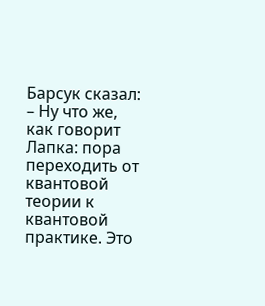Барсук сказал:
– Ну что же, как говорит Лапка: пора переходить от квантовой теории к квантовой практике. Это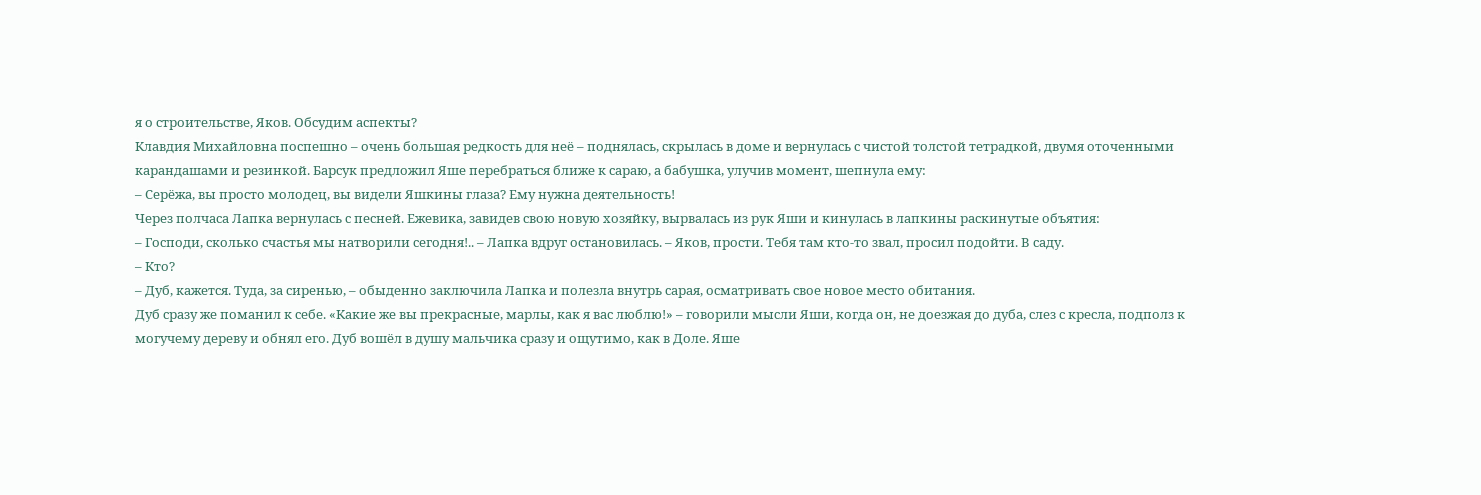я о строительстве, Яков. Обсудим аспекты?
Клавдия Михайловна поспешно – очень большая редкость для неё – поднялась, скрылась в доме и вернулась с чистой толстой тетрадкой, двумя оточенными карандашами и резинкой. Барсук предложил Яше перебраться ближе к сараю, а бабушка, улучив момент, шепнула ему:
– Серёжа, вы просто молодец, вы видели Яшкины глаза? Ему нужна деятельность!
Через полчаса Лапка вернулась с песней. Ежевика, завидев свою новую хозяйку, вырвалась из рук Яши и кинулась в лапкины раскинутые объятия:
– Господи, сколько счастья мы натворили сегодня!.. – Лапка вдруг остановилась. – Яков, прости. Тебя там кто-то звал, просил подойти. В саду.
– Кто?
– Дуб, кажется. Туда, за сиренью, – обыденно заключила Лапка и полезла внутрь сарая, осматривать свое новое место обитания.
Дуб сразу же поманил к себе. «Какие же вы прекрасные, марлы, как я вас люблю!» – говорили мысли Яши, когда он, не доезжая до дуба, слез с кресла, подполз к могучему дереву и обнял его. Дуб вошёл в душу мальчика сразу и ощутимо, как в Доле. Яше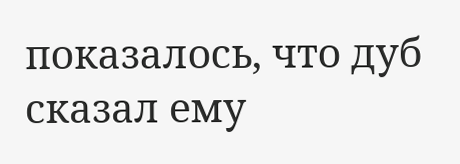показалось, что дуб сказал ему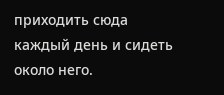приходить сюда каждый день и сидеть около него.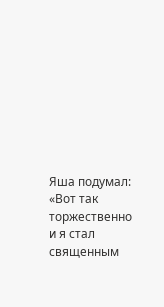Яша подумал: «Вот так торжественно и я стал священным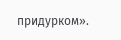придурком».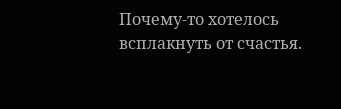Почему-то хотелось всплакнуть от счастья.